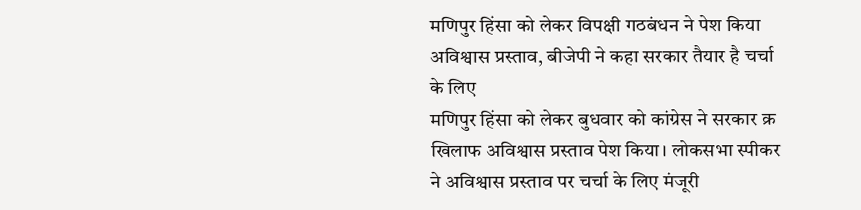मणिपुर हिंसा को लेकर विपक्षी गठबंधन ने पेश किया अविश्वास प्रस्ताव, बीजेपी ने कहा सरकार तैयार है चर्चा के लिए
मणिपुर हिंसा को लेकर बुधवार को कांग्रेस ने सरकार क्र खिलाफ अविश्वास प्रस्ताव पेश किया। लोकसभा स्पीकर ने अविश्वास प्रस्ताव पर चर्चा के लिए मंजूरी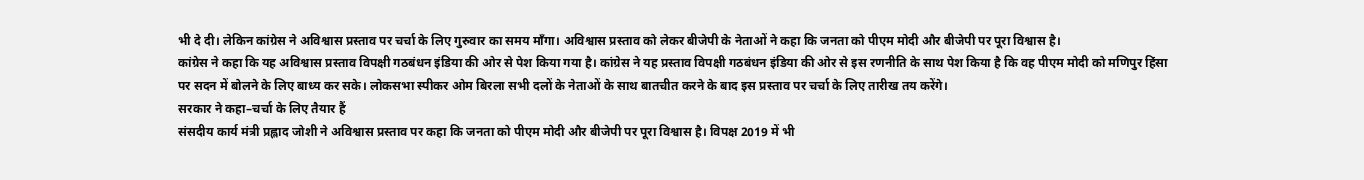भी दे दी। लेकिन कांग्रेस ने अविश्वास प्रस्ताव पर चर्चा के लिए गुरुवार का समय माँगा। अविश्वास प्रस्ताव को लेकर बीजेपी के नेताओं ने कहा कि जनता को पीएम मोदी और बीजेपी पर पूरा विश्वास है।
कांग्रेस ने कहा कि यह अविश्वास प्रस्ताव विपक्षी गठबंधन इंडिया की ओर से पेश किया गया है। कांग्रेस ने यह प्रस्ताव विपक्षी गठबंधन इंडिया की ओर से इस रणनीति के साथ पेश किया है कि वह पीएम मोदी को मणिपुर हिंसा पर सदन में बोलने के लिए बाध्य कर सके। लोकसभा स्पीकर ओम बिरला सभी दलों के नेताओं के साथ बातचीत करने के बाद इस प्रस्ताव पर चर्चा के लिए तारीख तय करेंगे।
सरकार ने कहा–चर्चा के लिए तैयार हैं
संसदीय कार्य मंत्री प्रह्लाद जोशी ने अविश्वास प्रस्ताव पर कहा कि जनता को पीएम मोदी और बीजेपी पर पूरा विश्वास है। विपक्ष 2019 में भी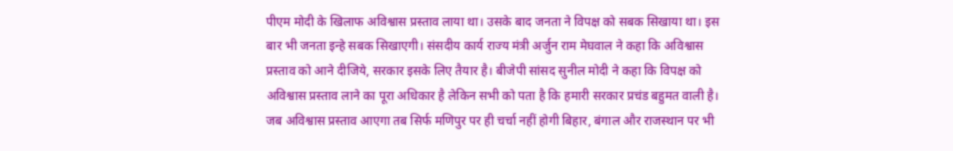पीएम मोदी के खिलाफ अविश्वास प्रस्ताव लाया था। उसके बाद जनता ने विपक्ष को सबक सिखाया था। इस बार भी जनता इन्हे सबक सिखाएगी। संसदीय कार्य राज्य मंत्री अर्जुन राम मेघवाल ने कहा कि अविश्वास प्रस्ताव को आने दीजिये, सरकार इसके लिए तैयार है। बीजेपी सांसद सुनील मोदी ने कहा कि विपक्ष को अविश्वास प्रस्ताव लाने का पूरा अधिकार है लेकिन सभी को पता है कि हमारी सरकार प्रचंड बहुमत वाली है। जब अविश्वास प्रस्ताव आएगा तब सिर्फ मणिपुर पर ही चर्चा नहीं होगी बिहार, बंगाल और राजस्थान पर भी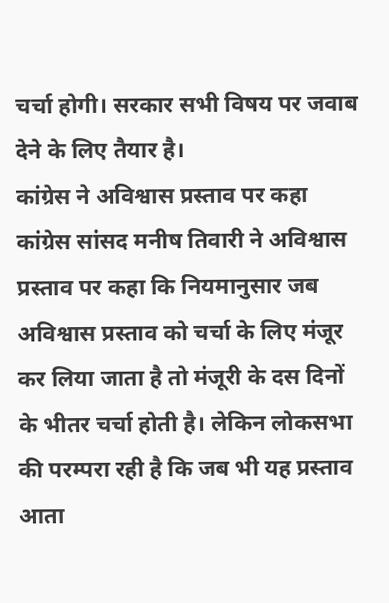चर्चा होगी। सरकार सभी विषय पर जवाब देने के लिए तैयार है।
कांग्रेस ने अविश्वास प्रस्ताव पर कहा
कांग्रेस सांसद मनीष तिवारी ने अविश्वास प्रस्ताव पर कहा कि नियमानुसार जब अविश्वास प्रस्ताव को चर्चा के लिए मंजूर कर लिया जाता है तो मंजूरी के दस दिनों के भीतर चर्चा होती है। लेकिन लोकसभा की परम्परा रही है कि जब भी यह प्रस्ताव आता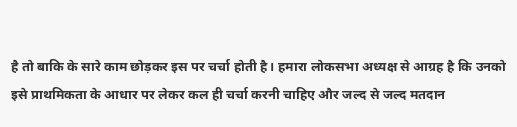है तो बाकि के सारे काम छोड़कर इस पर चर्चा होती है। हमारा लोकसभा अध्यक्ष से आग्रह है कि उनको इसे प्राथमिकता के आधार पर लेकर कल ही चर्चा करनी चाहिए और जल्द से जल्द मतदान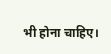भी होना चाहिए।